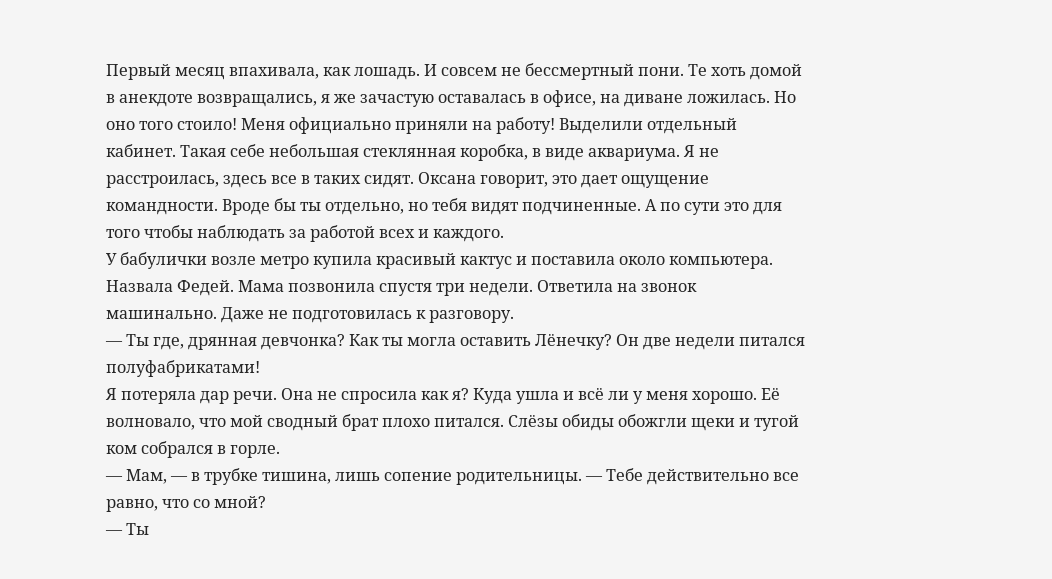Первый месяц впахивала, как лошадь. И совсем не бессмертный пони. Те хоть домой в анекдоте возвращались, я же зачастую оставалась в офисе, на диване ложилась. Но оно того стоило! Меня официально приняли на работу! Выделили отдельный кабинет. Такая себе небольшая стеклянная коробка, в виде аквариума. Я не расстроилась, здесь все в таких сидят. Оксана говорит, это дает ощущение командности. Вроде бы ты отдельно, но тебя видят подчиненные. А по сути это для того чтобы наблюдать за работой всех и каждого.
У бабулички возле метро купила красивый кактус и поставила около компьютера. Назвала Федей. Мама позвонила спустя три недели. Ответила на звонок машинально. Даже не подготовилась к разговору.
— Ты где, дрянная девчонка? Как ты могла оставить Лёнечку? Он две недели питался полуфабрикатами!
Я потеряла дар речи. Она не спросила как я? Куда ушла и всё ли у меня хорошо. Её волновало, что мой сводный брат плохо питался. Слёзы обиды обожгли щеки и тугой ком собрался в горле.
— Мам, — в трубке тишина, лишь сопение родительницы. — Тебе действительно все равно, что со мной?
— Ты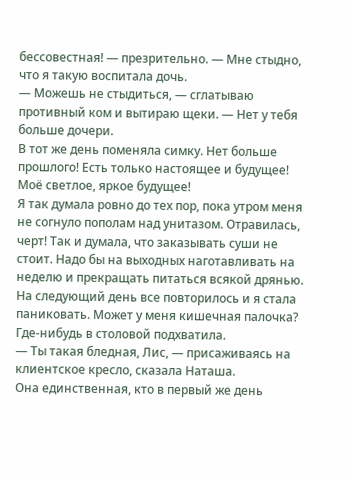бессовестная! — презрительно. — Мне стыдно, что я такую воспитала дочь.
— Можешь не стыдиться, — сглатываю противный ком и вытираю щеки. — Нет у тебя больше дочери.
В тот же день поменяла симку. Нет больше прошлого! Есть только настоящее и будущее! Моё светлое, яркое будущее!
Я так думала ровно до тех пор, пока утром меня не согнуло пополам над унитазом. Отравилась, черт! Так и думала, что заказывать суши не стоит. Надо бы на выходных наготавливать на неделю и прекращать питаться всякой дрянью.
На следующий день все повторилось и я стала паниковать. Может у меня кишечная палочка? Где-нибудь в столовой подхватила.
— Ты такая бледная, Лис, — присаживаясь на клиентское кресло, сказала Наташа.
Она единственная, кто в первый же день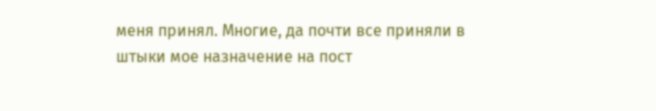меня принял. Многие, да почти все приняли в штыки мое назначение на пост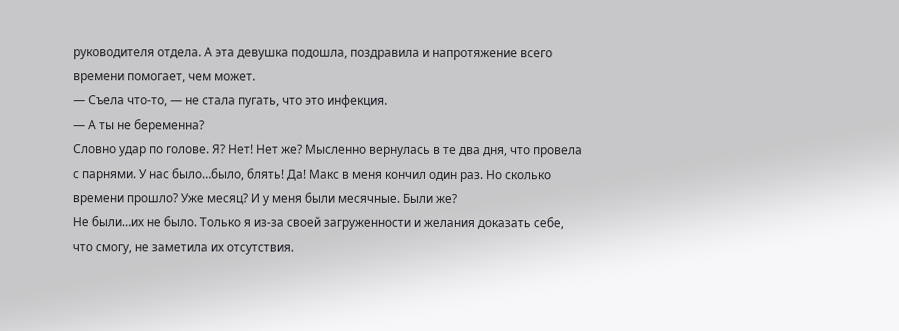руководителя отдела. А эта девушка подошла, поздравила и напротяжение всего времени помогает, чем может.
— Съела что-то, — не стала пугать, что это инфекция.
— А ты не беременна?
Словно удар по голове. Я? Нет! Нет же? Мысленно вернулась в те два дня, что провела с парнями. У нас было…было, блять! Да! Макс в меня кончил один раз. Но сколько времени прошло? Уже месяц? И у меня были месячные. Были же?
Не были…их не было. Только я из-за своей загруженности и желания доказать себе, что смогу, не заметила их отсутствия.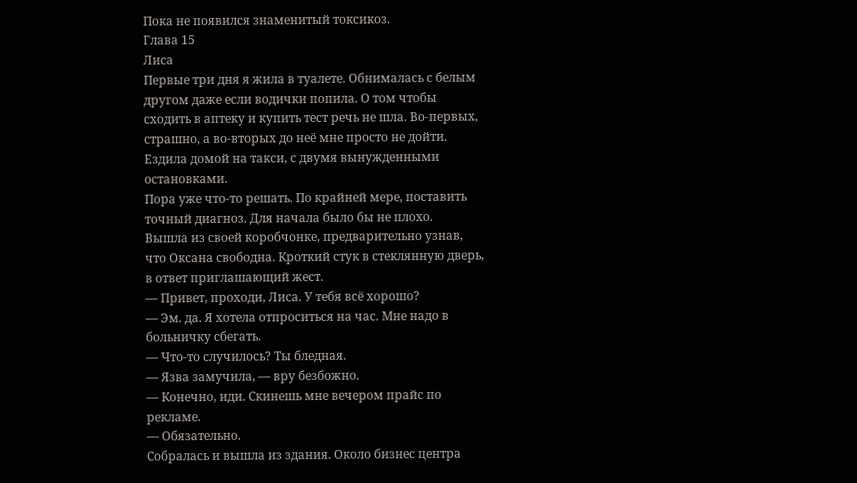Пока не появился знаменитый токсикоз.
Глава 15
Лиса
Первые три дня я жила в туалете. Обнималась с белым другом даже если водички попила. О том чтобы сходить в аптеку и купить тест речь не шла. Во-первых, страшно, а во-вторых до неё мне просто не дойти. Ездила домой на такси, с двумя вынужденными остановками.
Пора уже что-то решать. По крайней мере, поставить точный диагноз. Для начала было бы не плохо.
Вышла из своей коробчонке, предварительно узнав, что Оксана свободна. Кроткий стук в стеклянную дверь, в ответ приглашающий жест.
— Привет, проходи, Лиса. У тебя всё хорошо?
— Эм. да. Я хотела отпроситься на час. Мне надо в больничку сбегать.
— Что-то случилось? Ты бледная.
— Язва замучила, — вру безбожно.
— Конечно, иди. Скинешь мне вечером прайс по рекламе.
— Обязательно.
Собралась и вышла из здания. Около бизнес центра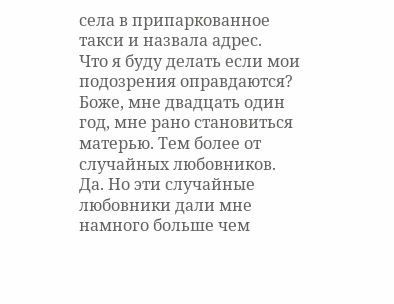села в припаркованное такси и назвала адрес.
Что я буду делать если мои подозрения оправдаются? Боже, мне двадцать один год, мне рано становиться матерью. Тем более от случайных любовников.
Да. Но эти случайные любовники дали мне намного больше чем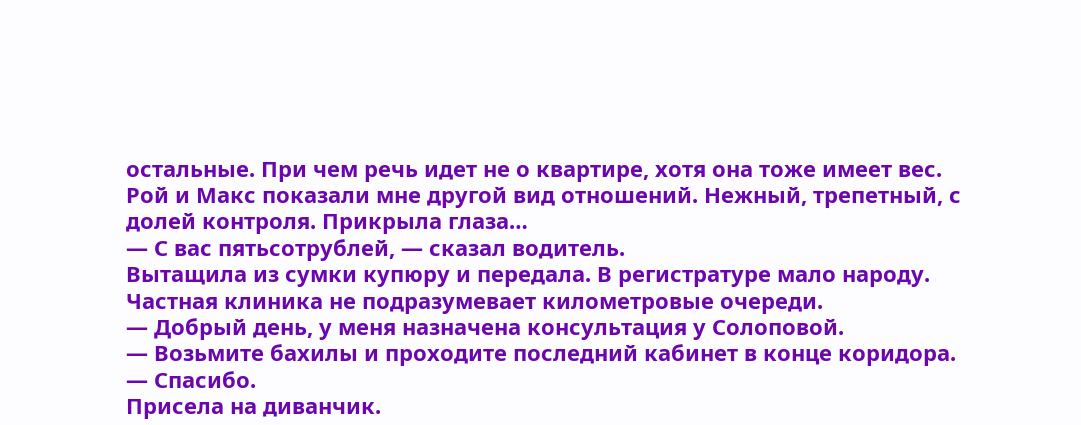остальные. При чем речь идет не о квартире, хотя она тоже имеет вес. Рой и Макс показали мне другой вид отношений. Нежный, трепетный, с долей контроля. Прикрыла глаза…
— С вас пятьсотрублей, — сказал водитель.
Вытащила из сумки купюру и передала. В регистратуре мало народу. Частная клиника не подразумевает километровые очереди.
— Добрый день, у меня назначена консультация у Солоповой.
— Возьмите бахилы и проходите последний кабинет в конце коридора.
— Спасибо.
Присела на диванчик.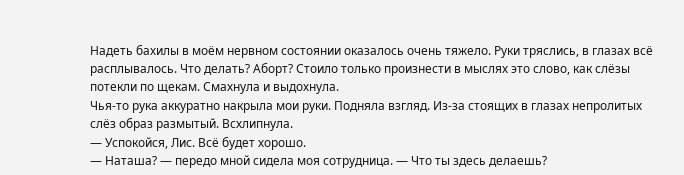Надеть бахилы в моём нервном состоянии оказалось очень тяжело. Руки тряслись, в глазах всё расплывалось. Что делать? Аборт? Стоило только произнести в мыслях это слово, как слёзы потекли по щекам. Смахнула и выдохнула.
Чья-то рука аккуратно накрыла мои руки. Подняла взгляд. Из-за стоящих в глазах непролитых слёз образ размытый. Всхлипнула.
— Успокойся, Лис. Всё будет хорошо.
— Наташа? — передо мной сидела моя сотрудница. — Что ты здесь делаешь?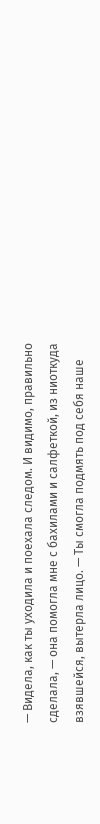— Видела, как ты уходила и поехала следом. И видимо, правильно сделала, — она помогла мне с бахилами и салфеткой, из ниоткуда взявшейся, вытерла лицо. — Ты смогла подмять под себя наше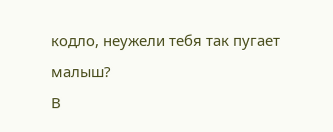кодло, неужели тебя так пугает малыш?
В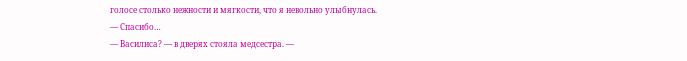голосе столько нежности и мягкости, что я невольно улыбнулась.
— Спасибо…
— Василиса? — в дверях стояла медсестра. —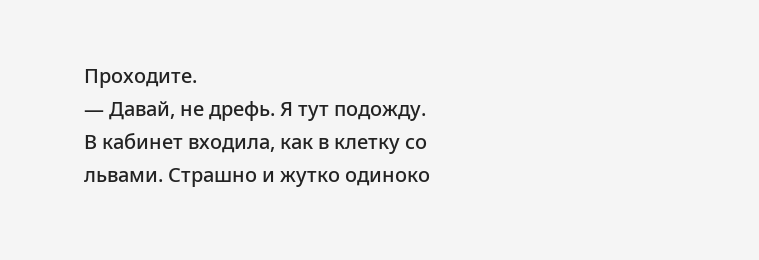Проходите.
— Давай, не дрефь. Я тут подожду.
В кабинет входила, как в клетку со львами. Страшно и жутко одиноко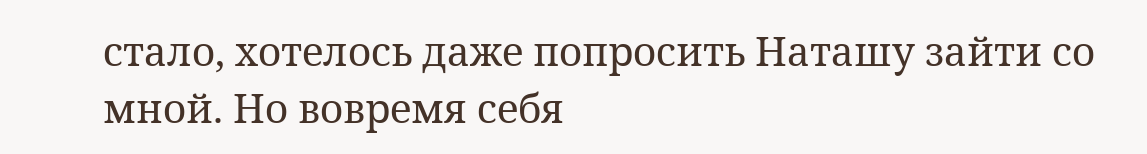стало, хотелось даже попросить Наташу зайти со мной. Но вовремя себя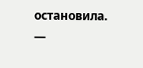остановила.
—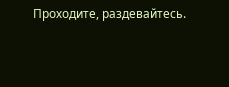Проходите, раздевайтесь.